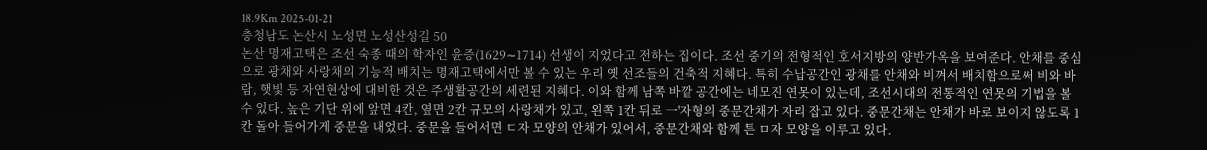18.9Km 2025-01-21
충청남도 논산시 노성면 노성산성길 50
논산 명재고택은 조선 숙종 때의 학자인 윤증(1629∼1714) 선생이 지었다고 전하는 집이다. 조선 중기의 전형적인 호서지방의 양반가옥을 보여준다. 안채를 중심으로 광채와 사랑채의 기능적 배치는 명재고택에서만 볼 수 있는 우리 옛 선조들의 건축적 지혜다. 특히 수납공간인 광채를 안채와 비껴서 배치함으로써 비와 바람, 햇빛 등 자연현상에 대비한 것은 주생활공간의 세련된 지혜다. 이와 함께 남쪽 바깥 공간에는 네모진 연못이 있는데, 조선시대의 전통적인 연못의 기법을 볼 수 있다. 높은 기단 위에 앞면 4칸, 옆면 2칸 규모의 사랑채가 있고, 왼쪽 1칸 뒤로 一'자형의 중문간채가 자리 잡고 있다. 중문간채는 안채가 바로 보이지 않도록 1칸 돌아 들어가게 중문을 내었다. 중문을 들어서면 ㄷ자 모양의 안채가 있어서, 중문간채와 함께 튼 ㅁ자 모양을 이루고 있다.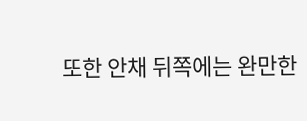또한 안채 뒤쪽에는 완만한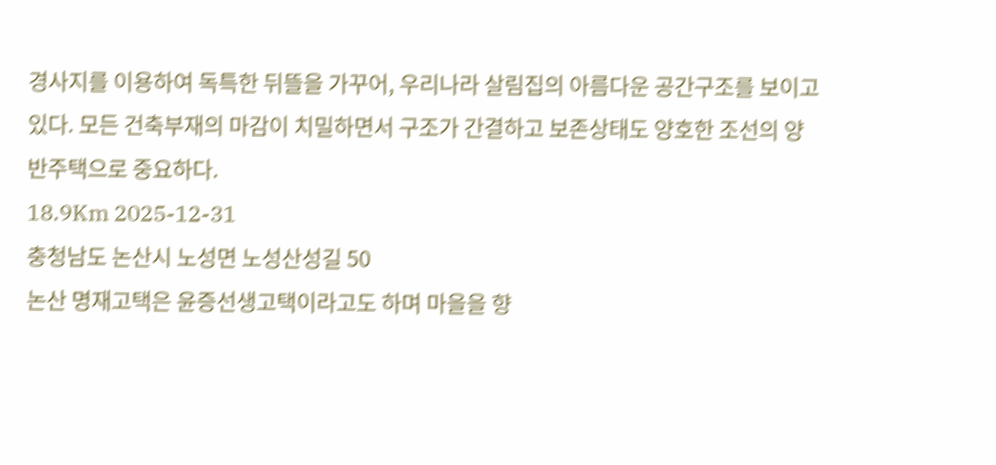경사지를 이용하여 독특한 뒤뜰을 가꾸어, 우리나라 살림집의 아름다운 공간구조를 보이고 있다. 모든 건축부재의 마감이 치밀하면서 구조가 간결하고 보존상태도 양호한 조선의 양반주택으로 중요하다.
18.9Km 2025-12-31
충청남도 논산시 노성면 노성산성길 50
논산 명재고택은 윤증선생고택이라고도 하며 마을을 향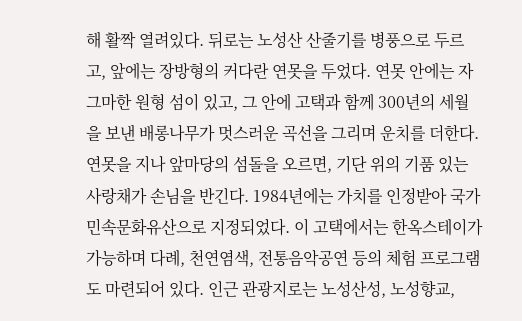해 활짝 열려있다. 뒤로는 노성산 산줄기를 병풍으로 두르고, 앞에는 장방형의 커다란 연못을 두었다. 연못 안에는 자그마한 원형 섬이 있고, 그 안에 고택과 함께 300년의 세월을 보낸 배롱나무가 멋스러운 곡선을 그리며 운치를 더한다. 연못을 지나 앞마당의 섬돌을 오르면, 기단 위의 기품 있는 사랑채가 손님을 반긴다. 1984년에는 가치를 인정받아 국가민속문화유산으로 지정되었다. 이 고택에서는 한옥스테이가 가능하며 다례, 천연염색, 전통음악공연 등의 체험 프로그램도 마련되어 있다. 인근 관광지로는 노성산성, 노성향교,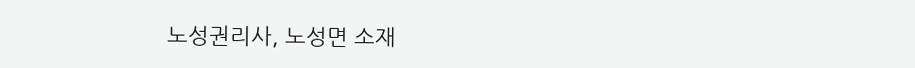노성권리사, 노성면 소재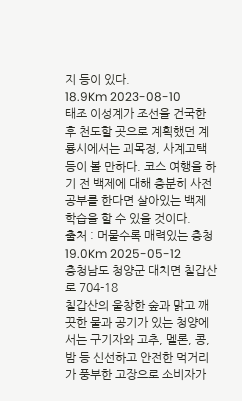지 등이 있다.
18.9Km 2023-08-10
태조 이성계가 조선을 건국한 후 천도할 곳으로 계획했던 계룡시에서는 괴목정, 사계고택 등이 볼 만하다. 코스 여행을 하기 전 백제에 대해 충분히 사전 공부를 한다면 살아있는 백제 학습을 할 수 있을 것이다.
출처 : 머물수록 매력있는 충청
19.0Km 2025-05-12
충청남도 청양군 대치면 칠갑산로 704-18
칠갑산의 울창한 숲과 맑고 깨끗한 물과 공기가 있는 청양에서는 구기자와 고추, 멜론, 콩, 밤 등 신선하고 안전한 먹거리가 풍부한 고장으로 소비자가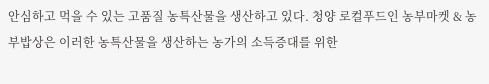안심하고 먹을 수 있는 고품질 농특산물을 생산하고 있다. 청양 로컬푸드인 농부마켓 & 농부밥상은 이러한 농특산물을 생산하는 농가의 소득증대를 위한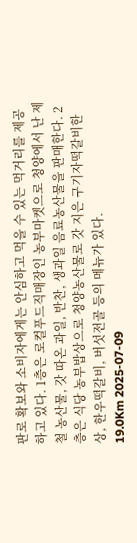판로 확보와 소비자에게는 안심하고 먹을 수 있는 먹거리를 제공하고 있다. 1층은 로컬푸드직매장인 농부마켓으로 청양에서 난 제철 농산물, 갓 따온 과일, 반찬, 생과일 음료농산물을 판매한다. 2층은 식당 농부밥상으로 청양농산물로 갓 지은 구기자떡갈비한상, 한우떡갈비, 버섯전골 등의 메뉴가 있다.
19.0Km 2025-07-09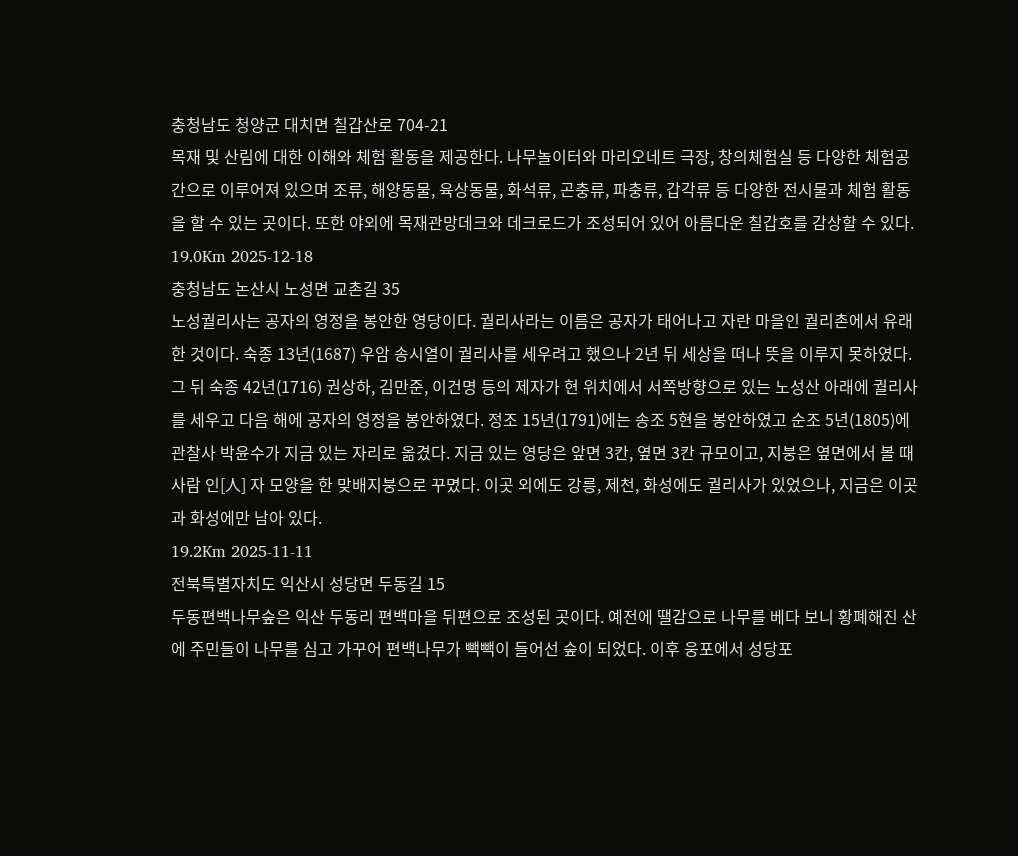충청남도 청양군 대치면 칠갑산로 704-21
목재 및 산림에 대한 이해와 체험 활동을 제공한다. 나무놀이터와 마리오네트 극장, 창의체험실 등 다양한 체험공간으로 이루어져 있으며 조류, 해양동물, 육상동물, 화석류, 곤충류, 파충류, 갑각류 등 다양한 전시물과 체험 활동을 할 수 있는 곳이다. 또한 야외에 목재관망데크와 데크로드가 조성되어 있어 아름다운 칠갑호를 감상할 수 있다.
19.0Km 2025-12-18
충청남도 논산시 노성면 교촌길 35
노성궐리사는 공자의 영정을 봉안한 영당이다. 궐리사라는 이름은 공자가 태어나고 자란 마을인 궐리촌에서 유래한 것이다. 숙종 13년(1687) 우암 송시열이 궐리사를 세우려고 했으나 2년 뒤 세상을 떠나 뜻을 이루지 못하였다. 그 뒤 숙종 42년(1716) 권상하, 김만준, 이건명 등의 제자가 현 위치에서 서쪽방향으로 있는 노성산 아래에 궐리사를 세우고 다음 해에 공자의 영정을 봉안하였다. 정조 15년(1791)에는 송조 5현을 봉안하였고 순조 5년(1805)에 관찰사 박윤수가 지금 있는 자리로 옮겼다. 지금 있는 영당은 앞면 3칸, 옆면 3칸 규모이고, 지붕은 옆면에서 볼 때 사람 인[人] 자 모양을 한 맞배지붕으로 꾸몄다. 이곳 외에도 강릉, 제천, 화성에도 궐리사가 있었으나, 지금은 이곳과 화성에만 남아 있다.
19.2Km 2025-11-11
전북특별자치도 익산시 성당면 두동길 15
두동편백나무숲은 익산 두동리 편백마을 뒤편으로 조성된 곳이다. 예전에 땔감으로 나무를 베다 보니 황폐해진 산에 주민들이 나무를 심고 가꾸어 편백나무가 빽빽이 들어선 숲이 되었다. 이후 웅포에서 성당포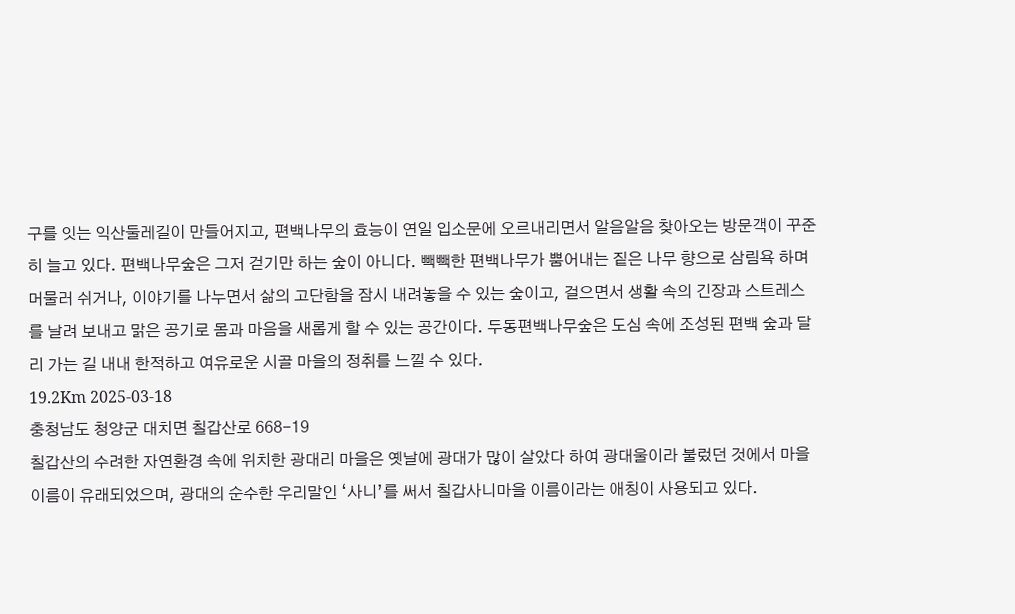구를 잇는 익산둘레길이 만들어지고, 편백나무의 효능이 연일 입소문에 오르내리면서 알음알음 찾아오는 방문객이 꾸준히 늘고 있다. 편백나무숲은 그저 걷기만 하는 숲이 아니다. 빽빽한 편백나무가 뿜어내는 짙은 나무 향으로 삼림욕 하며 머물러 쉬거나, 이야기를 나누면서 삶의 고단함을 잠시 내려놓을 수 있는 숲이고, 걸으면서 생활 속의 긴장과 스트레스를 날려 보내고 맑은 공기로 몸과 마음을 새롭게 할 수 있는 공간이다. 두동편백나무숲은 도심 속에 조성된 편백 숲과 달리 가는 길 내내 한적하고 여유로운 시골 마을의 정취를 느낄 수 있다.
19.2Km 2025-03-18
충청남도 청양군 대치면 칠갑산로 668-19
칠갑산의 수려한 자연환경 속에 위치한 광대리 마을은 옛날에 광대가 많이 살았다 하여 광대울이라 불렀던 것에서 마을 이름이 유래되었으며, 광대의 순수한 우리말인 ‘사니’를 써서 칠갑사니마을 이름이라는 애칭이 사용되고 있다.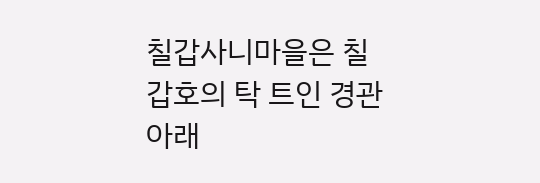칠갑사니마을은 칠갑호의 탁 트인 경관 아래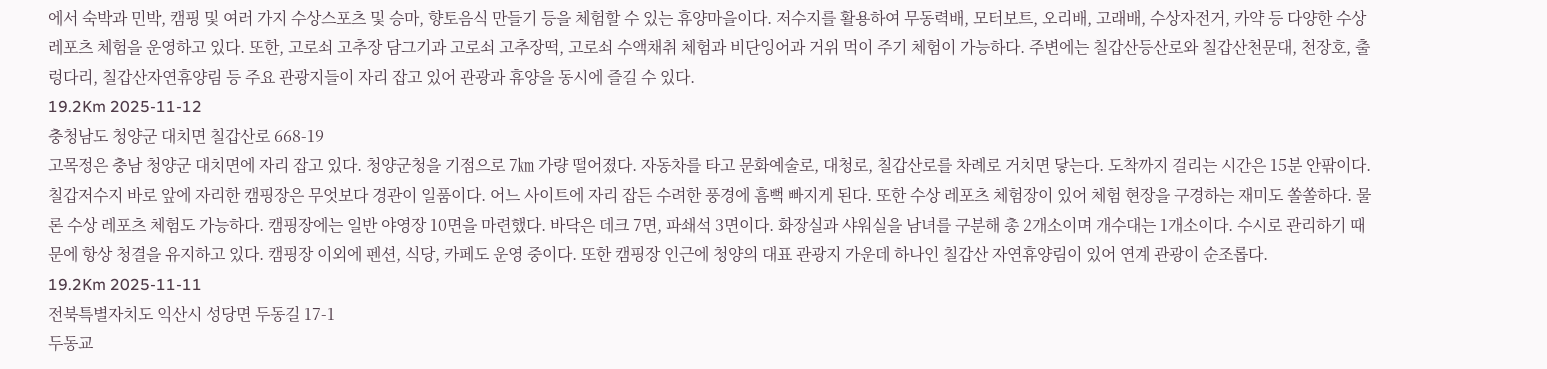에서 숙박과 민박, 캠핑 및 여러 가지 수상스포츠 및 승마, 향토음식 만들기 등을 체험할 수 있는 휴양마을이다. 저수지를 활용하여 무동력배, 모터보트, 오리배, 고래배, 수상자전거, 카약 등 다양한 수상레포츠 체험을 운영하고 있다. 또한, 고로쇠 고추장 담그기과 고로쇠 고추장떡, 고로쇠 수액채취 체험과 비단잉어과 거위 먹이 주기 체험이 가능하다. 주변에는 칠갑산등산로와 칠갑산천문대, 천장호, 출렁다리, 칠갑산자연휴양림 등 주요 관광지들이 자리 잡고 있어 관광과 휴양을 동시에 즐길 수 있다.
19.2Km 2025-11-12
충청남도 청양군 대치면 칠갑산로 668-19
고목정은 충남 청양군 대치면에 자리 잡고 있다. 청양군청을 기점으로 7㎞ 가량 떨어졌다. 자동차를 타고 문화예술로, 대청로, 칠갑산로를 차례로 거치면 닿는다. 도착까지 걸리는 시간은 15분 안팎이다. 칠갑저수지 바로 앞에 자리한 캠핑장은 무엇보다 경관이 일품이다. 어느 사이트에 자리 잡든 수려한 풍경에 흠뻑 빠지게 된다. 또한 수상 레포츠 체험장이 있어 체험 현장을 구경하는 재미도 쏠쏠하다. 물론 수상 레포츠 체험도 가능하다. 캠핑장에는 일반 야영장 10면을 마련했다. 바닥은 데크 7면, 파쇄석 3면이다. 화장실과 샤워실을 남녀를 구분해 총 2개소이며 개수대는 1개소이다. 수시로 관리하기 때문에 항상 청결을 유지하고 있다. 캠핑장 이외에 펜션, 식당, 카페도 운영 중이다. 또한 캠핑장 인근에 청양의 대표 관광지 가운데 하나인 칠갑산 자연휴양림이 있어 연계 관광이 순조롭다.
19.2Km 2025-11-11
전북특별자치도 익산시 성당면 두동길 17-1
두동교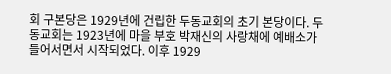회 구본당은 1929년에 건립한 두동교회의 초기 본당이다. 두동교회는 1923년에 마을 부호 박재신의 사랑채에 예배소가 들어서면서 시작되었다. 이후 1929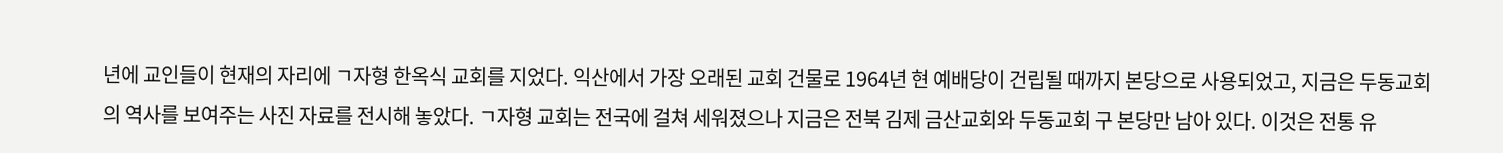년에 교인들이 현재의 자리에 ㄱ자형 한옥식 교회를 지었다. 익산에서 가장 오래된 교회 건물로 1964년 현 예배당이 건립될 때까지 본당으로 사용되었고, 지금은 두동교회의 역사를 보여주는 사진 자료를 전시해 놓았다. ㄱ자형 교회는 전국에 걸쳐 세워졌으나 지금은 전북 김제 금산교회와 두동교회 구 본당만 남아 있다. 이것은 전통 유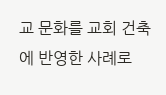교 문화를 교회 건축에 반영한 사례로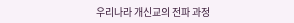우리나라 개신교의 전파 과정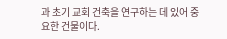과 초기 교회 건축을 연구하는 데 있어 중요한 건물이다.